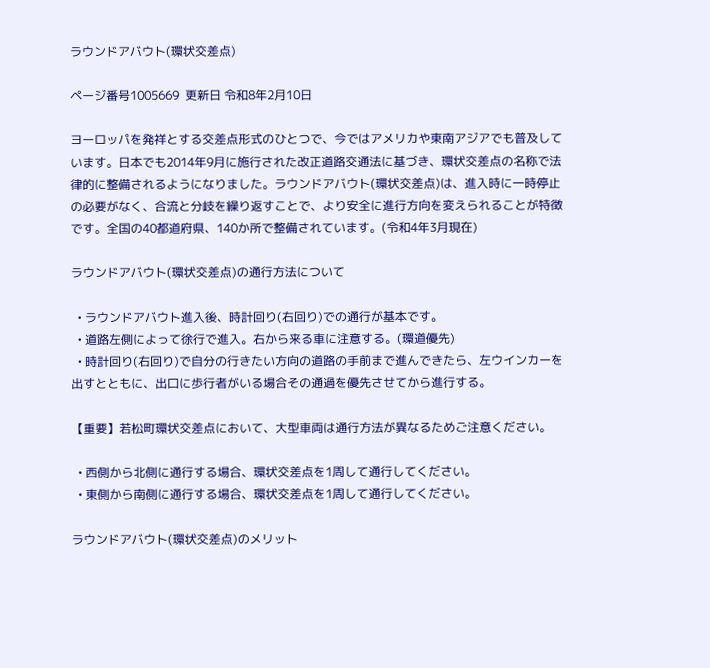ラウンドアバウト(環状交差点)

ページ番号1005669  更新日 令和8年2月10日

ヨーロッパを発祥とする交差点形式のひとつで、今ではアメリカや東南アジアでも普及しています。日本でも2014年9月に施行された改正道路交通法に基づき、環状交差点の名称で法律的に整備されるようになりました。ラウンドアバウト(環状交差点)は、進入時に一時停止の必要がなく、合流と分岐を繰り返すことで、より安全に進行方向を変えられることが特徴です。全国の40都道府県、140か所で整備されています。(令和4年3月現在)

ラウンドアバウト(環状交差点)の通行方法について

  • ラウンドアバウト進入後、時計回り(右回り)での通行が基本です。
  • 道路左側によって徐行で進入。右から来る車に注意する。(環道優先)
  • 時計回り(右回り)で自分の行きたい方向の道路の手前まで進んできたら、左ウインカーを出すとともに、出口に歩行者がいる場合その通過を優先させてから進行する。

【重要】若松町環状交差点において、大型車両は通行方法が異なるためご注意ください。

  • 西側から北側に通行する場合、環状交差点を1周して通行してください。
  • 東側から南側に通行する場合、環状交差点を1周して通行してください。

ラウンドアバウト(環状交差点)のメリット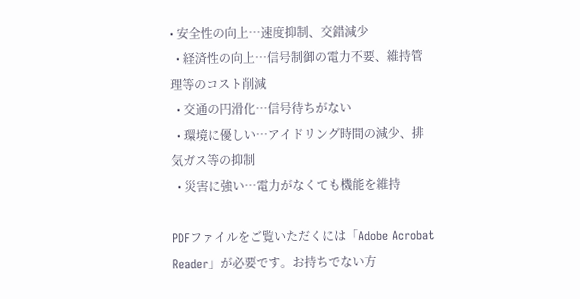• 安全性の向上…速度抑制、交錯減少
  • 経済性の向上…信号制御の電力不要、維持管理等のコスト削減
  • 交通の円滑化…信号待ちがない
  • 環境に優しい…アイドリング時間の減少、排気ガス等の抑制
  • 災害に強い…電力がなくても機能を維持

PDFファイルをご覧いただくには「Adobe Acrobat Reader」が必要です。お持ちでない方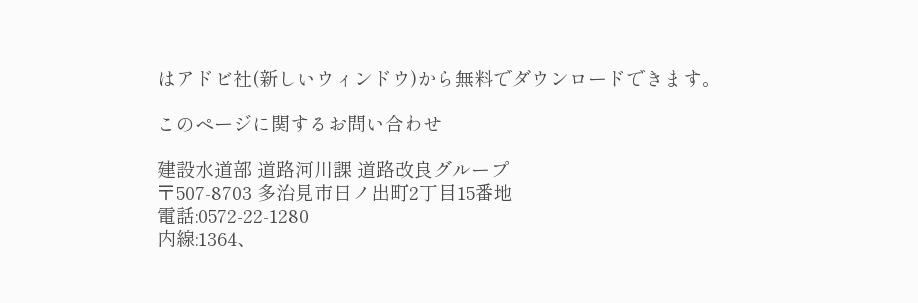はアドビ社(新しいウィンドウ)から無料でダウンロードできます。

このページに関するお問い合わせ

建設水道部 道路河川課 道路改良グループ
〒507-8703 多治見市日ノ出町2丁目15番地
電話:0572-22-1280
内線:1364、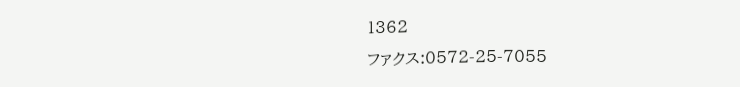1362
ファクス:0572-25-7055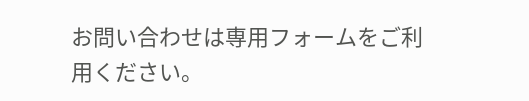お問い合わせは専用フォームをご利用ください。